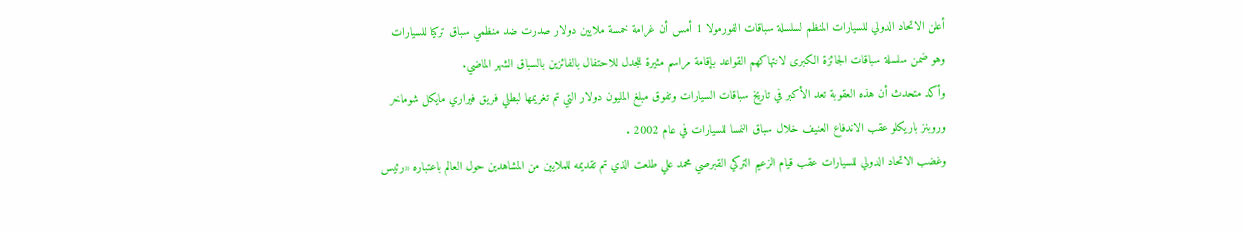أعلن الاتحاد الدولي للسيارات المنظم لسلسلة سباقات الفورمولا 1 أمس أن غرامة خمسة ملايين دولار صدرت ضد منظمي سباق تركيا للسيارات وهو ضمن سلسلة سباقات الجائزة الكبرى لانتهاكهم القواعد بإقامة مراسم مثيرة للجدل للاحتفال بالفائزين بالسباق الشهر الماضي.
وأكد متحدث أن هذه العقوبة تعد الأكبر في تاريخ سباقات السيارات وتفوق مبلغ المليون دولار التي تم تغريمها لبطلي فريق فيراري مايكل شوماخر وروبنز باريكلو عقب الاندفاع العنيف خلال سباق النمسا للسيارات في عام 2002 .
وغضب الاتحاد الدولي للسيارات عقب قيام الزعيم التركي القبرصي محمد علي طلعت الذي تم تقديمه للملايين من المشاهدين حول العالم باعتباره «رئيس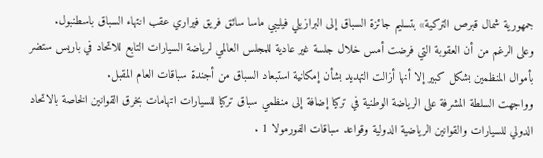جمهورية شمال قبرص التركية» بتسليم جائزة السباق إلى البرازيلي فيليبي ماسا سائق فريق فيراري عقب انتهاء السباق باسطنبول.
وعلى الرغم من أن العقوبة التي فرضت أمس خلال جلسة غير عادية للمجلس العالمي لرياضة السيارات التابع للاتحاد في باريس ستضر بأموال المنظمين بشكل كبير إلا أنها أزالت التهديد بشأن إمكانية استبعاد السباق من أجندة سباقات العام المقبل.
وواجهت السلطة المشرفة على الرياضة الوطنية في تركيا إضافة إلى منظمي سباق تركيا للسيارات اتهامات بخرق القوانين الخاصة بالاتحاد الدولي للسيارات والقوانين الرياضية الدولية وقواعد سباقات الفورمولا 1 .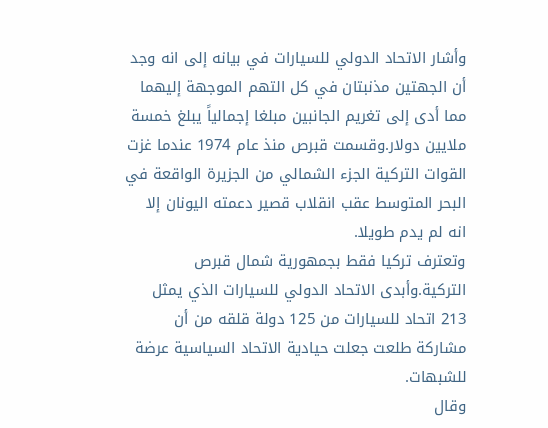وأشار الاتحاد الدولي للسيارات في بيانه إلى انه وجد أن الجهتين مذنبتان في كل التهم الموجهة إليهما مما أدى إلى تغريم الجانبين مبلغا إجمالياً يبلغ خمسة ملايين دولار.وقسمت قبرص منذ عام 1974 عندما غزت القوات التركية الجزء الشمالي من الجزيرة الواقعة في البحر المتوسط عقب انقلاب قصير دعمته اليونان إلا انه لم يدم طويلا.
وتعترف تركيا فقط بجمهورية شمال قبرص التركية.وأبدى الاتحاد الدولي للسيارات الذي يمثل 213 اتحاد للسيارات من 125 دولة قلقه من أن مشاركة طلعت جعلت حيادية الاتحاد السياسية عرضة للشبهات.
وقال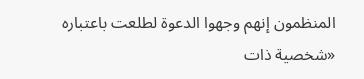المنظمون إنهم وجهوا الدعوة لطلعت باعتباره «شخصية ذات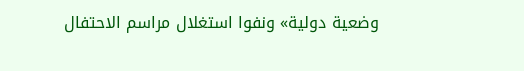وضعية دولية» ونفوا استغلال مراسم الاحتفال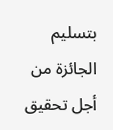بتسليم الجائزة من أجل تحقيق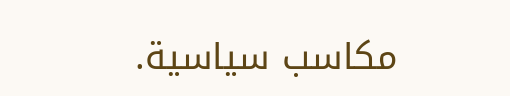مكاسب سياسية.